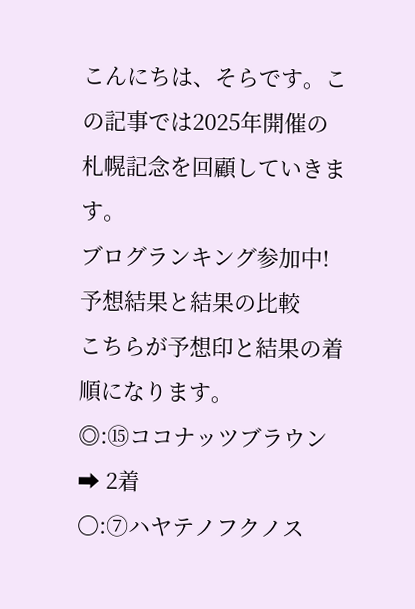こんにちは、そらです。この記事では2025年開催の札幌記念を回顧していきます。
ブログランキング参加中!
予想結果と結果の比較
こちらが予想印と結果の着順になります。
◎:⑮ココナッツブラウン ➡ 2着
〇:⑦ハヤテノフクノス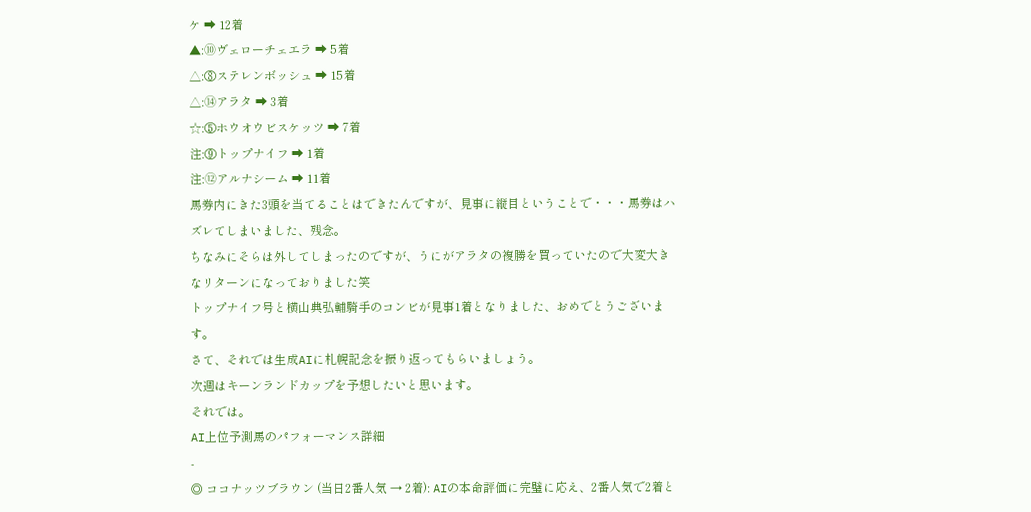ケ ➡ 12着
▲:⑩ヴェローチェエラ ➡ 5着
△:⑧ステレンボッシュ ➡ 15着
△:⑭アラタ ➡ 3着
☆:⑤ホウオウビスケッツ ➡ 7着
注:⑨トップナイフ ➡ 1着
注:⑫アルナシーム ➡ 11着
馬券内にきた3頭を当てることはできたんですが、見事に縦目ということで・・・馬券はハズレてしまいました、残念。
ちなみにそらは外してしまったのですが、うにがアラタの複勝を買っていたので大変大きなリターンになっておりました笑
トップナイフ号と横山典弘輔騎手のコンビが見事1着となりました、おめでとうございます。
さて、それでは生成AIに札幌記念を振り返ってもらいましょう。
次週はキーンランドカップを予想したいと思います。
それでは。
AI上位予測馬のパフォーマンス詳細
-
◎ ココナッツブラウン (当日2番人気 → 2着): AIの本命評価に完璧に応え、2番人気で2着と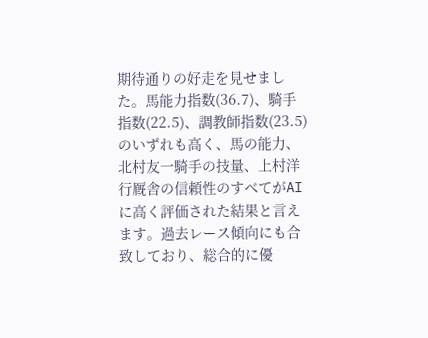期待通りの好走を見せました。馬能力指数(36.7)、騎手指数(22.5)、調教師指数(23.5) のいずれも高く、馬の能力、北村友一騎手の技量、上村洋行厩舎の信頼性のすべてがAIに高く評価された結果と言えます。過去レース傾向にも合致しており、総合的に優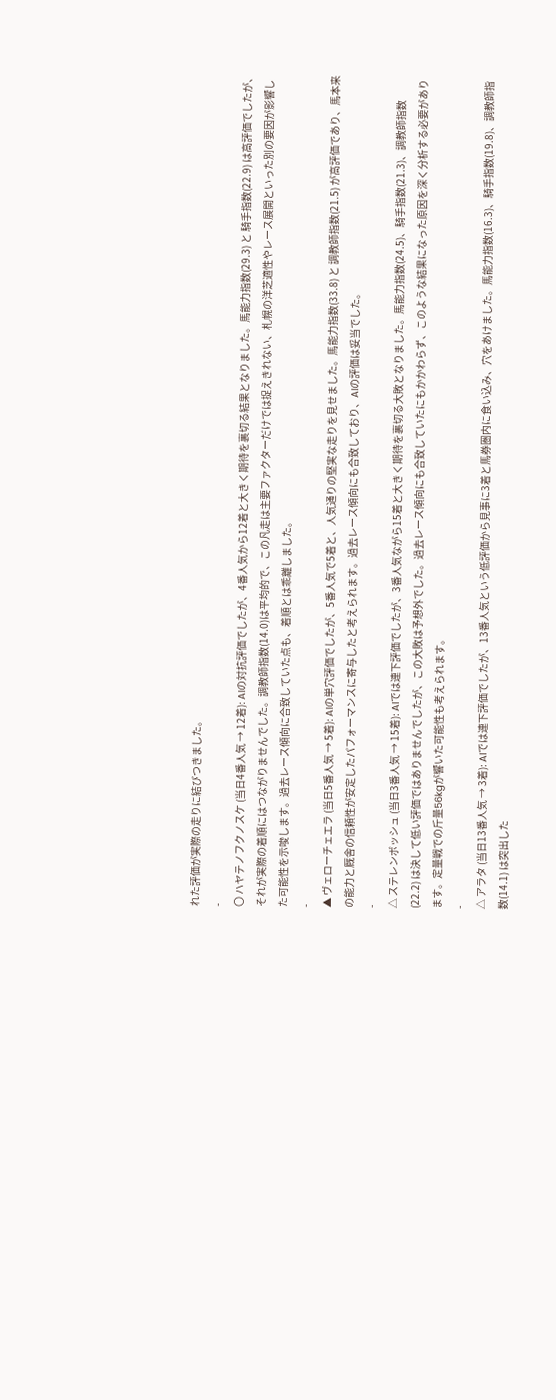れた評価が実際の走りに結びつきました。
-
〇 ハヤテノフクノスケ (当日4番人気 → 12着): AIの対抗評価でしたが、4番人気から12着と大きく期待を裏切る結果となりました。馬能力指数(29.3) と 騎手指数(22.9) は高評価でしたが、それが実際の着順にはつながりませんでした。調教師指数(14.0)は平均的で、この凡走は主要ファクターだけでは捉えきれない、札幌の洋芝適性やレース展開といった別の要因が影響した可能性を示唆します。過去レース傾向に合致していた点も、着順とは乖離しました。
-
▲ ヴェローチェエラ (当日5番人気 → 5着): AIの単穴評価でしたが、5番人気で5着と、人気通りの堅実な走りを見せました。馬能力指数(33.8) と 調教師指数(21.5) が高評価であり、馬本来の能力と厩舎の信頼性が安定したパフォーマンスに寄与したと考えられます。過去レース傾向にも合致しており、AIの評価は妥当でした。
-
△ ステレンボッシュ (当日3番人気 → 15着): AIでは連下評価でしたが、3番人気ながら15着と大きく期待を裏切る大敗となりました。馬能力指数(24.5)、騎手指数(21.3)、調教師指数(22.2) は決して低い評価ではありませんでしたが、この大敗は予想外でした。過去レース傾向にも合致していたにもかかわらず、このような結果になった原因を深く分析する必要があります。定量戦での斤量56kgが響いた可能性も考えられます。
-
△ アラタ (当日13番人気 → 3着): AIでは連下評価でしたが、13番人気という低評価から見事に3着と馬券圏内に食い込み、穴をあけました。馬能力指数(16.3)、騎手指数(19.8)、調教師指数(14.1) は突出した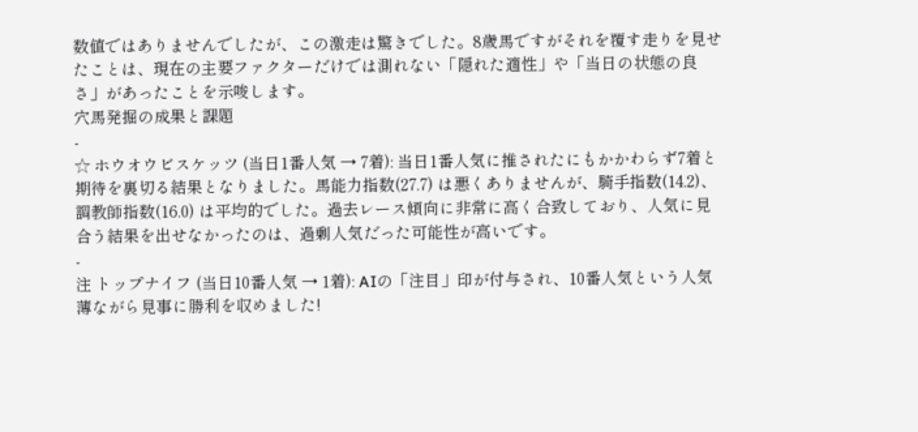数値ではありませんでしたが、この激走は驚きでした。8歳馬ですがそれを覆す走りを見せたことは、現在の主要ファクターだけでは測れない「隠れた適性」や「当日の状態の良さ」があったことを示唆します。
穴馬発掘の成果と課題
-
☆ ホウオウビスケッツ (当日1番人気 → 7着): 当日1番人気に推されたにもかかわらず7着と期待を裏切る結果となりました。馬能力指数(27.7) は悪くありませんが、騎手指数(14.2)、調教師指数(16.0) は平均的でした。過去レース傾向に非常に高く合致しており、人気に見合う結果を出せなかったのは、過剰人気だった可能性が高いです。
-
注 トップナイフ (当日10番人気 → 1着): AIの「注目」印が付与され、10番人気という人気薄ながら見事に勝利を収めました!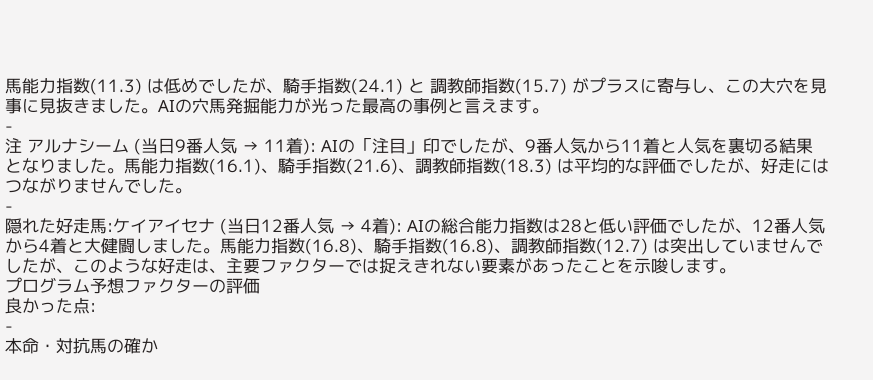馬能力指数(11.3) は低めでしたが、騎手指数(24.1) と 調教師指数(15.7) がプラスに寄与し、この大穴を見事に見抜きました。AIの穴馬発掘能力が光った最高の事例と言えます。
-
注 アルナシーム (当日9番人気 → 11着): AIの「注目」印でしたが、9番人気から11着と人気を裏切る結果となりました。馬能力指数(16.1)、騎手指数(21.6)、調教師指数(18.3) は平均的な評価でしたが、好走にはつながりませんでした。
-
隠れた好走馬:ケイアイセナ (当日12番人気 → 4着): AIの総合能力指数は28と低い評価でしたが、12番人気から4着と大健闘しました。馬能力指数(16.8)、騎手指数(16.8)、調教師指数(12.7) は突出していませんでしたが、このような好走は、主要ファクターでは捉えきれない要素があったことを示唆します。
プログラム予想ファクターの評価
良かった点:
-
本命・対抗馬の確か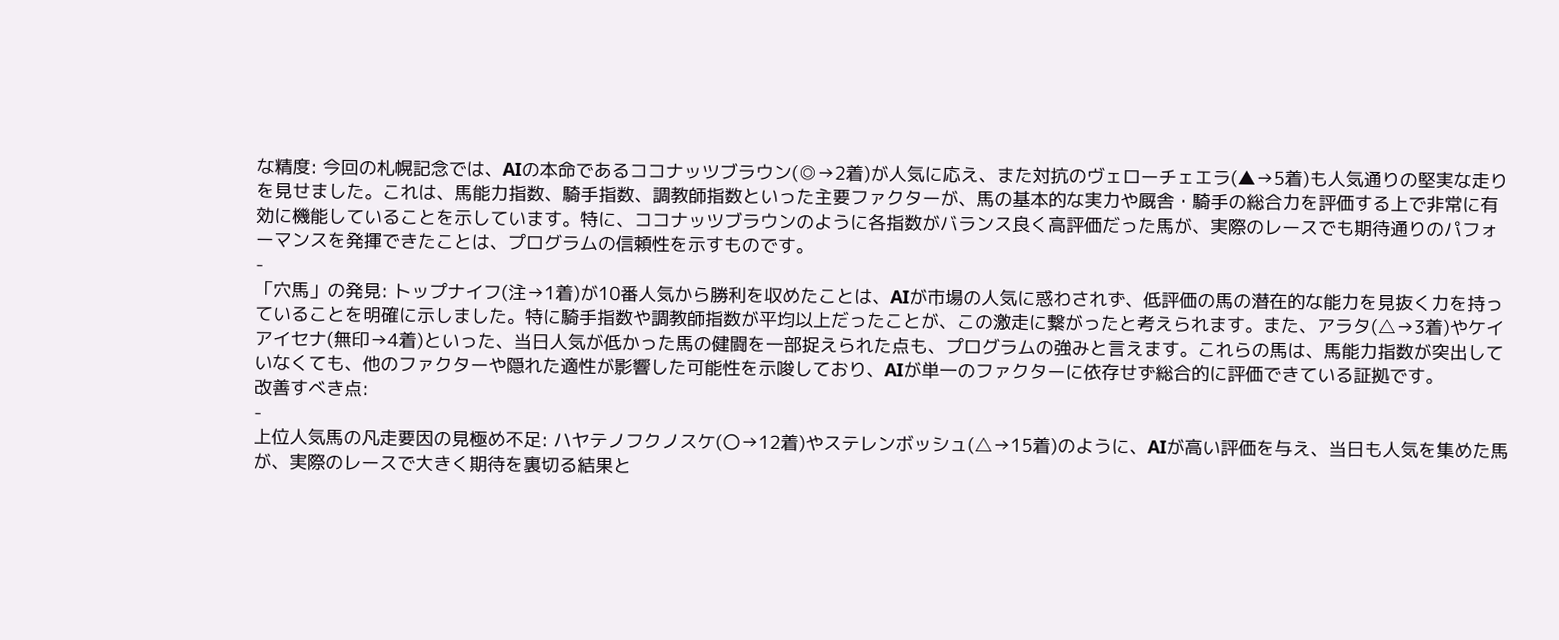な精度: 今回の札幌記念では、AIの本命であるココナッツブラウン(◎→2着)が人気に応え、また対抗のヴェローチェエラ(▲→5着)も人気通りの堅実な走りを見せました。これは、馬能力指数、騎手指数、調教師指数といった主要ファクターが、馬の基本的な実力や厩舎・騎手の総合力を評価する上で非常に有効に機能していることを示しています。特に、ココナッツブラウンのように各指数がバランス良く高評価だった馬が、実際のレースでも期待通りのパフォーマンスを発揮できたことは、プログラムの信頼性を示すものです。
-
「穴馬」の発見: トップナイフ(注→1着)が10番人気から勝利を収めたことは、AIが市場の人気に惑わされず、低評価の馬の潜在的な能力を見抜く力を持っていることを明確に示しました。特に騎手指数や調教師指数が平均以上だったことが、この激走に繋がったと考えられます。また、アラタ(△→3着)やケイアイセナ(無印→4着)といった、当日人気が低かった馬の健闘を一部捉えられた点も、プログラムの強みと言えます。これらの馬は、馬能力指数が突出していなくても、他のファクターや隠れた適性が影響した可能性を示唆しており、AIが単一のファクターに依存せず総合的に評価できている証拠です。
改善すべき点:
-
上位人気馬の凡走要因の見極め不足: ハヤテノフクノスケ(〇→12着)やステレンボッシュ(△→15着)のように、AIが高い評価を与え、当日も人気を集めた馬が、実際のレースで大きく期待を裏切る結果と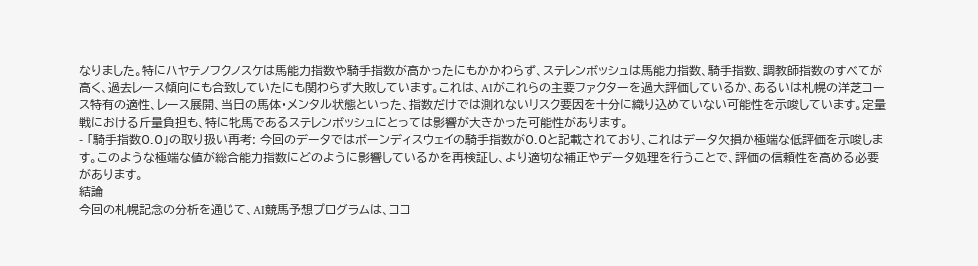なりました。特にハヤテノフクノスケは馬能力指数や騎手指数が高かったにもかかわらず、ステレンボッシュは馬能力指数、騎手指数、調教師指数のすべてが高く、過去レース傾向にも合致していたにも関わらず大敗しています。これは、AIがこれらの主要ファクターを過大評価しているか、あるいは札幌の洋芝コース特有の適性、レース展開、当日の馬体・メンタル状態といった、指数だけでは測れないリスク要因を十分に織り込めていない可能性を示唆しています。定量戦における斤量負担も、特に牝馬であるステレンボッシュにとっては影響が大きかった可能性があります。
- 「騎手指数0.0」の取り扱い再考: 今回のデータではボーンディスウェイの騎手指数が0.0と記載されており、これはデータ欠損か極端な低評価を示唆します。このような極端な値が総合能力指数にどのように影響しているかを再検証し、より適切な補正やデータ処理を行うことで、評価の信頼性を高める必要があります。
結論
今回の札幌記念の分析を通じて、AI競馬予想プログラムは、ココ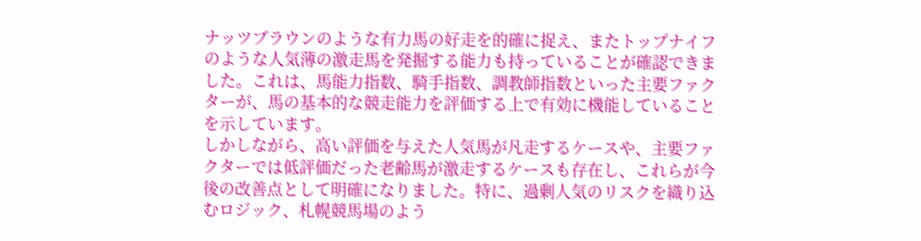ナッツブラウンのような有力馬の好走を的確に捉え、またトップナイフのような人気薄の激走馬を発掘する能力も持っていることが確認できました。これは、馬能力指数、騎手指数、調教師指数といった主要ファクターが、馬の基本的な競走能力を評価する上で有効に機能していることを示しています。
しかしながら、高い評価を与えた人気馬が凡走するケースや、主要ファクターでは低評価だった老齢馬が激走するケースも存在し、これらが今後の改善点として明確になりました。特に、過剰人気のリスクを織り込むロジック、札幌競馬場のよう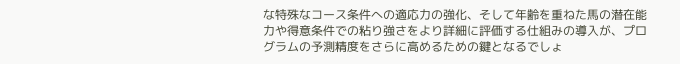な特殊なコース条件への適応力の強化、そして年齢を重ねた馬の潜在能力や得意条件での粘り強さをより詳細に評価する仕組みの導入が、プログラムの予測精度をさらに高めるための鍵となるでしょ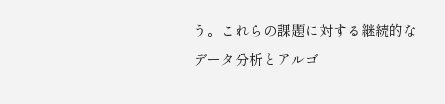う。これらの課題に対する継続的なデータ分析とアルゴ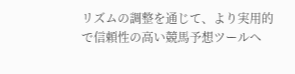リズムの調整を通じて、より実用的で信頼性の高い競馬予想ツールへ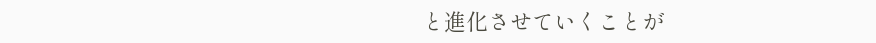と進化させていくことが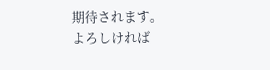期待されます。
よろしければ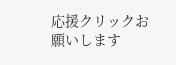応援クリックお願いします